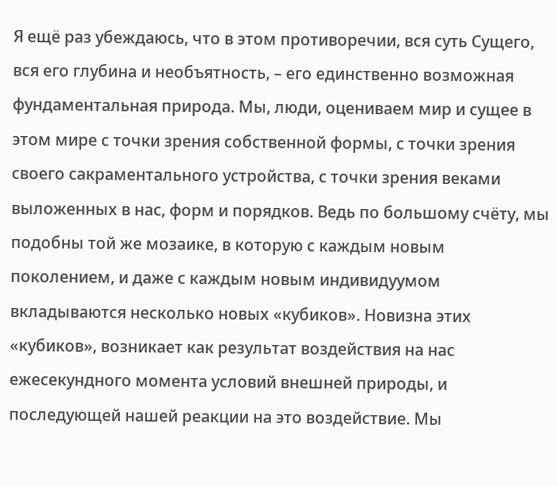Я ещё раз убеждаюсь, что в этом противоречии, вся суть Сущего, вся его глубина и необъятность, – его единственно возможная фундаментальная природа. Мы, люди, оцениваем мир и сущее в этом мире с точки зрения собственной формы, с точки зрения своего сакраментального устройства, с точки зрения веками выложенных в нас, форм и порядков. Ведь по большому счёту, мы подобны той же мозаике, в которую с каждым новым поколением, и даже с каждым новым индивидуумом вкладываются несколько новых «кубиков». Новизна этих «кубиков», возникает как результат воздействия на нас ежесекундного момента условий внешней природы, и последующей нашей реакции на это воздействие. Мы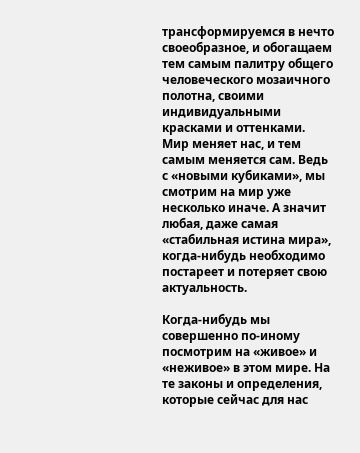трансформируемся в нечто своеобразное, и обогащаем тем самым палитру общего человеческого мозаичного полотна, своими индивидуальными красками и оттенками. Мир меняет нас, и тем самым меняется сам. Ведь с «новыми кубиками», мы смотрим на мир уже несколько иначе. А значит любая, даже самая «стабильная истина мира», когда-нибудь необходимо постареет и потеряет свою актуальность.

Когда-нибудь мы совершенно по-иному посмотрим на «живое» и «неживое» в этом мире. На те законы и определения, которые сейчас для нас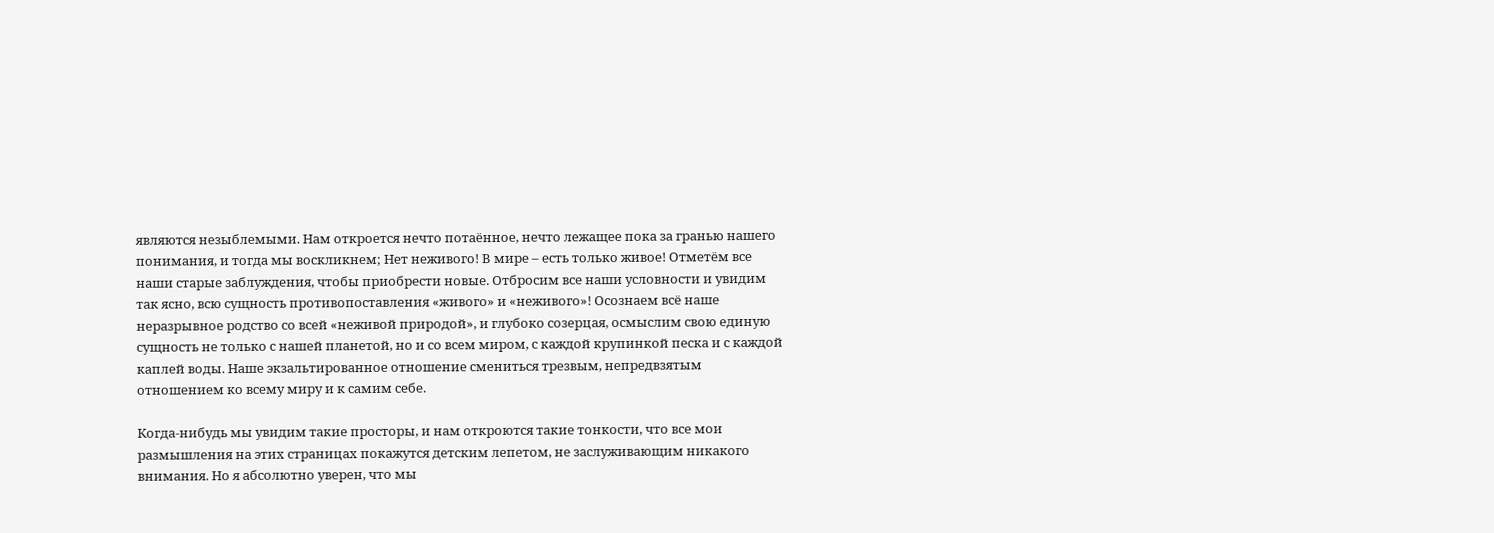являются незыблемыми. Нам откроется нечто потаённое, нечто лежащее пока за гранью нашего понимания, и тогда мы воскликнем; Нет неживого! В мире – есть только живое! Отметём все наши старые заблуждения, чтобы приобрести новые. Отбросим все наши условности и увидим так ясно, всю сущность противопоставления «живого» и «неживого»! Осознаем всё наше неразрывное родство со всей «неживой природой», и глубоко созерцая, осмыслим свою единую сущность не только с нашей планетой, но и со всем миром, с каждой крупинкой песка и с каждой каплей воды. Наше экзальтированное отношение смениться трезвым, непредвзятым отношением ко всему миру и к самим себе.

Когда-нибудь мы увидим такие просторы, и нам откроются такие тонкости, что все мои размышления на этих страницах покажутся детским лепетом, не заслуживающим никакого внимания. Но я абсолютно уверен, что мы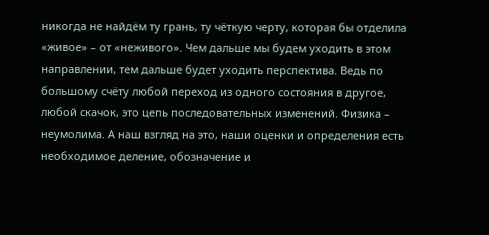никогда не найдём ту грань, ту чёткую черту, которая бы отделила «живое» – от «неживого». Чем дальше мы будем уходить в этом направлении, тем дальше будет уходить перспектива. Ведь по большому счёту любой переход из одного состояния в другое, любой скачок, это цепь последовательных изменений. Физика – неумолима. А наш взгляд на это, наши оценки и определения есть необходимое деление, обозначение и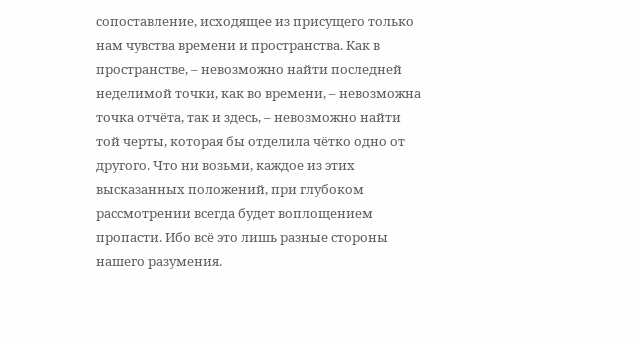сопоставление, исходящее из присущего только нам чувства времени и пространства. Как в пространстве, – невозможно найти последней неделимой точки, как во времени, – невозможна точка отчёта, так и здесь, – невозможно найти той черты, которая бы отделила чётко одно от другого. Что ни возьми, каждое из этих высказанных положений, при глубоком рассмотрении всегда будет воплощением пропасти. Ибо всё это лишь разные стороны нашего разумения.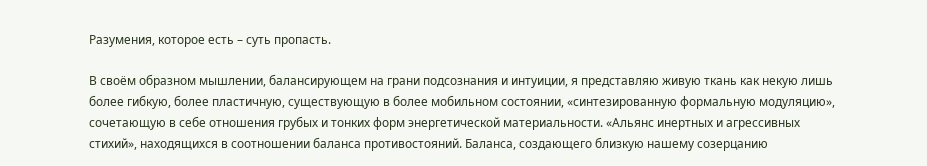Разумения, которое есть – суть пропасть.

В своём образном мышлении, балансирующем на грани подсознания и интуиции, я представляю живую ткань как некую лишь более гибкую, более пластичную, существующую в более мобильном состоянии, «синтезированную формальную модуляцию», сочетающую в себе отношения грубых и тонких форм энергетической материальности. «Альянс инертных и агрессивных стихий», находящихся в соотношении баланса противостояний. Баланса, создающего близкую нашему созерцанию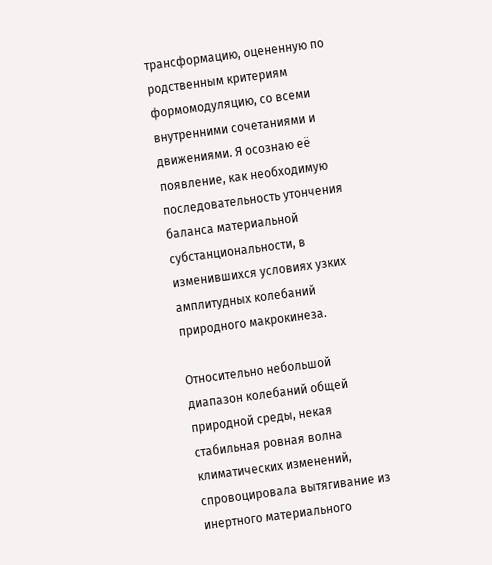трансформацию, оцененную по родственным критериям формомодуляцию, со всеми внутренними сочетаниями и движениями. Я осознаю её появление, как необходимую последовательность утончения баланса материальной субстанциональности, в изменившихся условиях узких амплитудных колебаний природного макрокинеза.

Относительно небольшой диапазон колебаний общей природной среды, некая стабильная ровная волна климатических изменений, спровоцировала вытягивание из инертного материального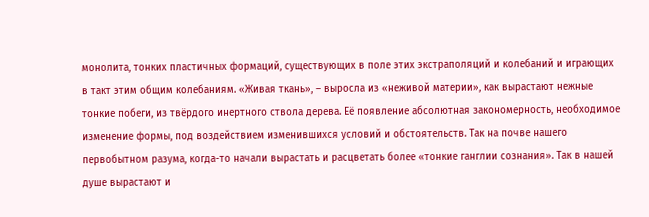монолита, тонких пластичных формаций, существующих в поле этих экстраполяций и колебаний и играющих в такт этим общим колебаниям. «Живая ткань», – выросла из «неживой материи», как вырастают нежные тонкие побеги, из твёрдого инертного ствола дерева. Её появление абсолютная закономерность, необходимое изменение формы, под воздействием изменившихся условий и обстоятельств. Так на почве нашего первобытном разума, когда-то начали вырастать и расцветать более «тонкие ганглии сознания». Так в нашей душе вырастают и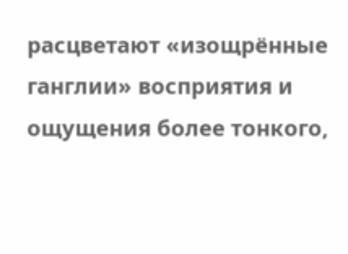расцветают «изощрённые ганглии» восприятия и ощущения более тонкого,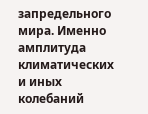запредельного мира. Именно амплитуда климатических и иных колебаний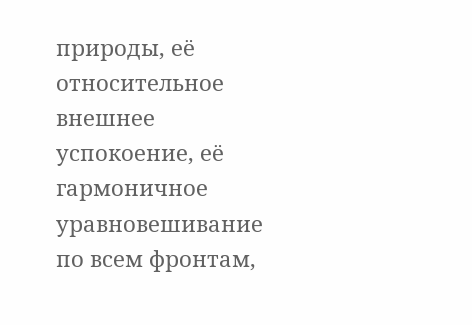природы, её относительное внешнее успокоение, её гармоничное уравновешивание по всем фронтам,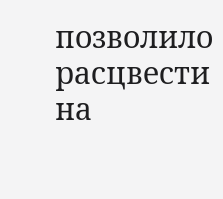позволило расцвести на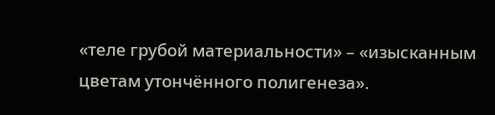«теле грубой материальности» – «изысканным цветам утончённого полигенеза».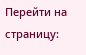Перейти на страницу: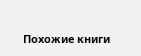Похожие книги